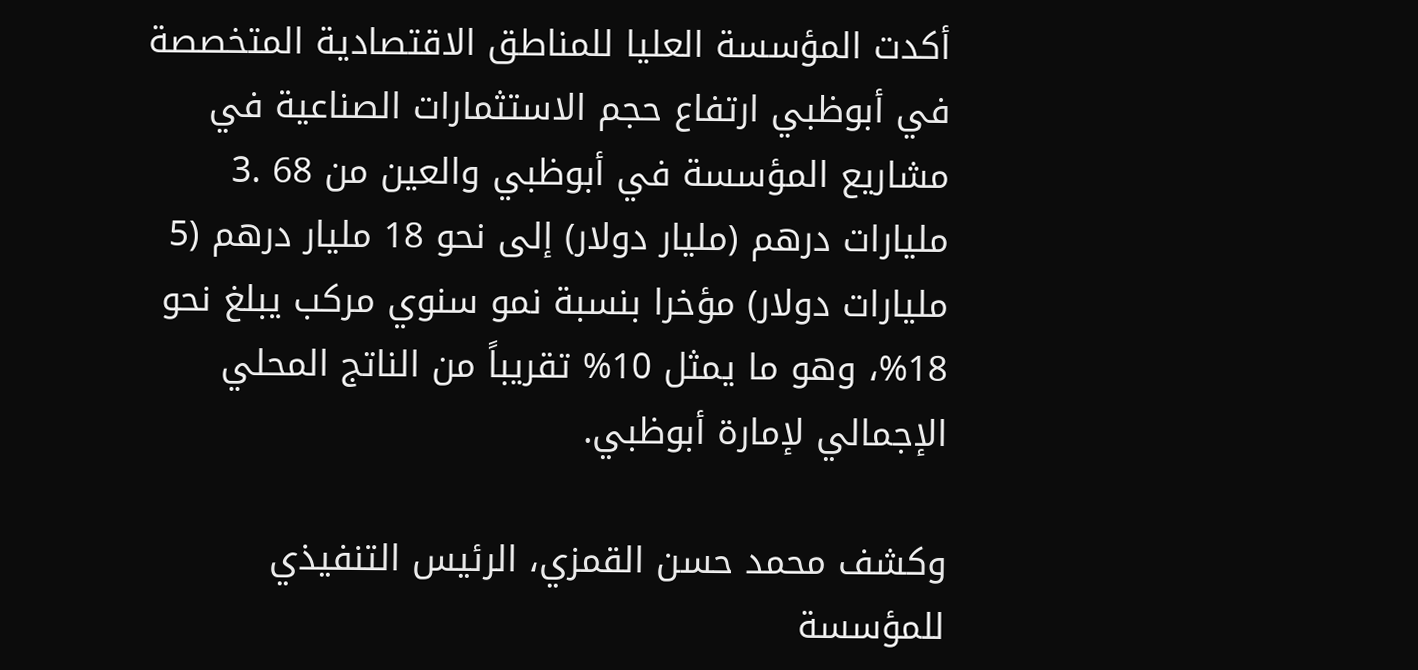أكدت المؤسسة العليا للمناطق الاقتصادية المتخصصة في أبوظبي ارتفاع حجم الاستثمارات الصناعية في مشاريع المؤسسة في أبوظبي والعين من 68 .3 مليارات درهم (مليار دولار) إلى نحو 18 مليار درهم (5 مليارات دولار) مؤخرا بنسبة نمو سنوي مركب يبلغ نحو 18%، وهو ما يمثل 10% تقريباً من الناتج المحلي الإجمالي لإمارة أبوظبي.

وكشف محمد حسن القمزي، الرئيس التنفيذي للمؤسسة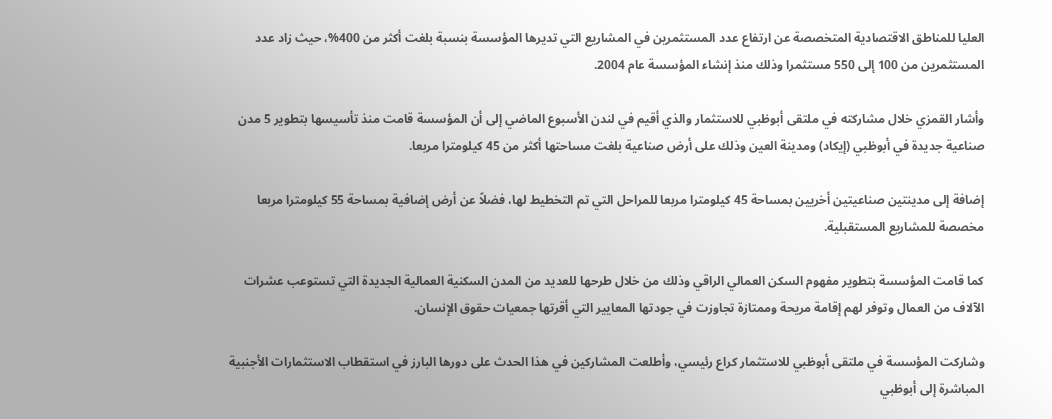العليا للمناطق الاقتصادية المتخصصة عن ارتفاع عدد المستثمرين في المشاريع التي تديرها المؤسسة بنسبة بلغت أكثر من 400%، حيث زاد عدد المستثمرين من 100 إلى 550 مستثمرا وذلك منذ إنشاء المؤسسة عام 2004.

وأشار القمزي خلال مشاركته في ملتقى أبوظبي للاستثمار والذي أقيم في لندن الأسبوع الماضي إلى أن المؤسسة قامت منذ تأسيسها بتطوير 5 مدن صناعية جديدة في أبوظبي (إيكاد) ومدينة العين وذلك على أرض صناعية بلغت مساحتها أكثر من 45 كيلومترا مربعا.

إضافة إلى مدينتين صناعيتين أخريين بمساحة 45 كيلومترا مربعا للمراحل التي تم التخطيط لها، فضلاً عن أرض إضافية بمساحة 55 كيلومترا مربعا مخصصة للمشاريع المستقبلية.

كما قامت المؤسسة بتطوير مفهوم السكن العمالي الراقي وذلك من خلال طرحها للعديد من المدن السكنية العمالية الجديدة التي تستوعب عشرات الآلاف من العمال وتوفر لهم إقامة مريحة وممتازة تجاوزت في جودتها المعايير التي أقرتها جمعيات حقوق الإنسان.

وشاركت المؤسسة في ملتقى أبوظبي للاستثمار كراع رئيسي، وأطلعت المشاركين في هذا الحدث على دورها البارز في استقطاب الاستثمارات الأجنبية المباشرة إلى أبوظبي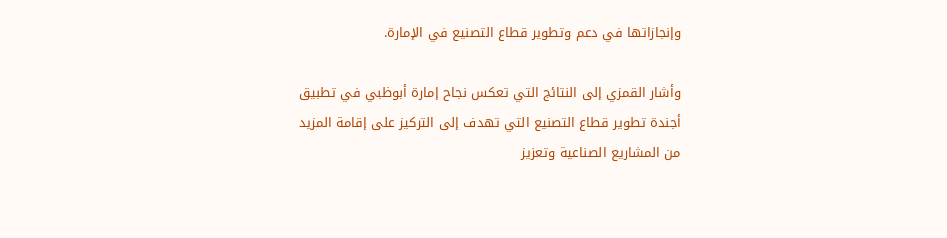وإنجازاتها في دعم وتطوير قطاع التصنيع في الإمارة.

وأشار القمزي إلى النتائج التي تعكس نجاح إمارة أبوظبي في تطبيق أجندة تطوير قطاع التصنيع التي تهدف إلى التركيز على إقامة المزيد من المشاريع الصناعية وتعزيز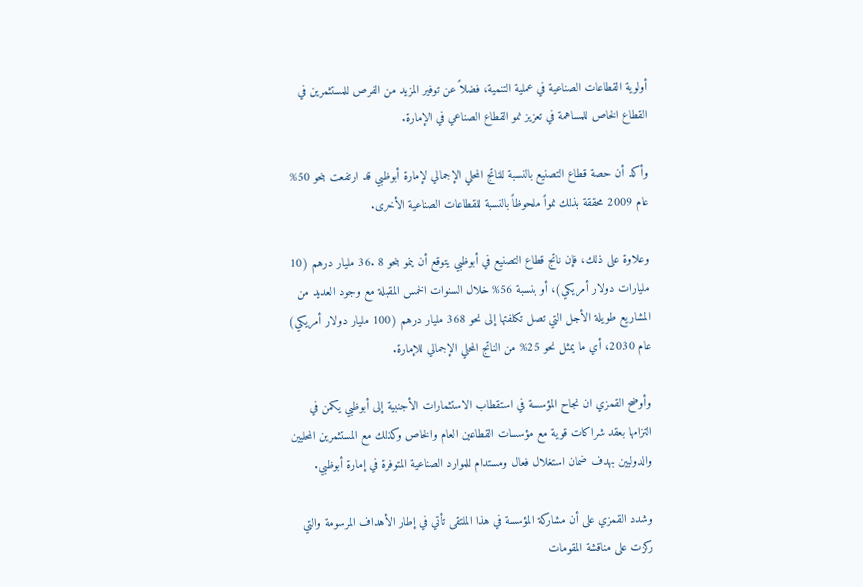أولوية القطاعات الصناعية في عملية التنمية، فضلاً عن توفير المزيد من الفرص للمستثمرين في القطاع الخاص للمساهمة في تعزيز نمو القطاع الصناعي في الإمارة.

وأكد أن حصة قطاع التصنيع بالنسبة للناتج المحلي الإجمالي لإمارة أبوظبي قد ارتفعت بنحو 50% عام 2009 محققة بذلك نمواً ملحوظاً بالنسبة للقطاعات الصناعية الأخرى.

وعلاوة على ذلك، فإن ناتج قطاع التصنيع في أبوظبي يتوقع أن ينمو بنحو 8 .36 مليار درهم (10 مليارات دولار أمريكي)، أو بنسبة 56% خلال السنوات الخمس المقبلة مع وجود العديد من المشاريع طويلة الأجل التي تصل تكلفتها إلى نحو 368 مليار درهم (100 مليار دولار أمريكي) عام 2030، أي ما يمثل نحو 25% من الناتج المحلي الإجمالي للإمارة.

وأوضح القمزي ان نجاح المؤسسة في استقطاب الاستثمارات الأجنبية إلى أبوظبي يكمن في التزامها بعقد شراكات قوية مع مؤسسات القطاعين العام والخاص وكذلك مع المستثمرين المحليين والدوليين بهدف ضمان استغلال فعال ومستدام للموارد الصناعية المتوفرة في إمارة أبوظبي.

وشدد القمزي على أن مشاركة المؤسسة في هذا الملتقى تأتي في إطار الأهداف المرسومة والتي ركزت على مناقشة المقومات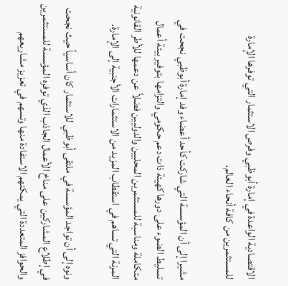الاقتصادية الواعدة في إمارة أبوظبي وفرص الاستثمار التي توفرها الإمارة للمستثمرين من كافة أنحاء العالم.

مشيرا إلى أن المؤسسة التي شاركت كأحد أعضاء وفد إمارة أبوظبي نجحت في تسليط الضوء على دورها كهيئة ذات دعم حكومي والتزامها بتوفير بيئة أعمال متكاملة ومناسبة للمستثمرين المحليين والدوليين فضلاً عن دعمها للأطر القانونية المرنة التي تساهم في استقطاب المزيد من الاستثمارات الأجنبية إلى الإمارة.

ونوه إلى أن تواجد المؤسسة في ملتقى أبوظبي للاستثمار كان أساسياً حيث نجحت في إطلاع المشاركين على مناخ الأعمال الجاذب الذي توفره المؤسسة للمستثمرين والحوافز المتعددة التي يمكنهم الاستفادة منها وتسهم في تعزيز مشاريعهم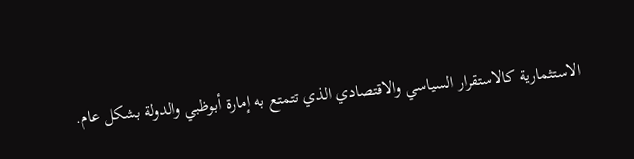الاستثمارية كالاستقرار السياسي والاقتصادي الذي تتمتع به إمارة أبوظبي والدولة بشكل عام.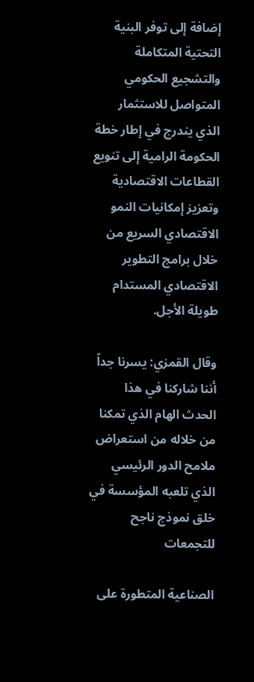إضافة إلى توفر البنية التحتية المتكاملة والتشجيع الحكومي المتواصل للاستثمار الذي يندرج في إطار خطة الحكومة الرامية إلى تنويع القطاعات الاقتصادية وتعزيز إمكانيات النمو الاقتصادي السريع من خلال برامج التطوير الاقتصادي المستدام طويلة الأجل.

وقال القمزي: يسرنا جداً أننا شاركنا في هذا الحدث الهام الذي تمكنا من خلاله من استعراض ملامح الدور الرئيسي الذي تلعبه المؤسسة في خلق نموذج ناجح للتجمعات

الصناعية المتطورة على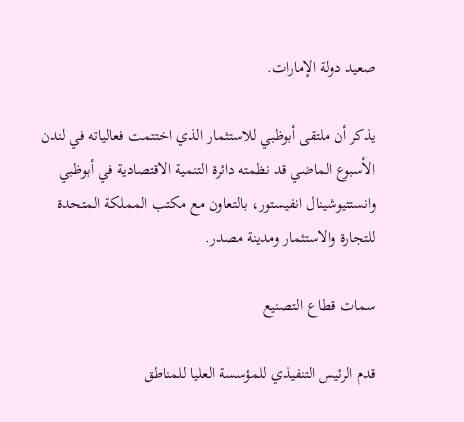صعيد دولة الإمارات.

يذكر أن ملتقى أبوظبي للاستثمار الذي اختتمت فعالياته في لندن الأسبوع الماضي قد نظمته دائرة التنمية الاقتصادية في أبوظبي وانستتيوشينال انفيستور، بالتعاون مع مكتب المملكة المتحدة للتجارة والاستثمار ومدينة مصدر.

سمات قطاع التصنيع

قدم الرئيس التنفيذي للمؤسسة العليا للمناطق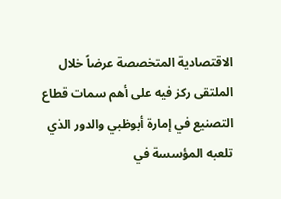الاقتصادية المتخصصة عرضاً خلال الملتقى ركز فيه على أهم سمات قطاع التصنيع في إمارة أبوظبي والدور الذي تلعبه المؤسسة في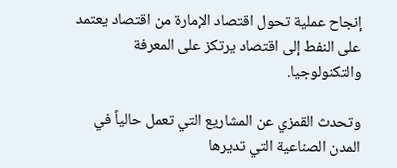إنجاح عملية تحول اقتصاد الإمارة من اقتصاد يعتمد على النفط إلى اقتصاد يرتكز على المعرفة والتكنولوجيا.

وتحدث القمزي عن المشاريع التي تعمل حالياً في المدن الصناعية التي تديرها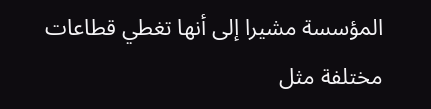المؤسسة مشيرا إلى أنها تغطي قطاعات مختلفة مثل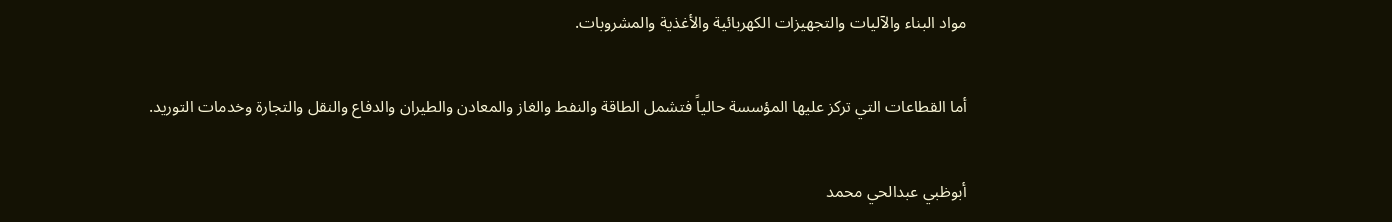مواد البناء والآليات والتجهيزات الكهربائية والأغذية والمشروبات.

أما القطاعات التي تركز عليها المؤسسة حالياً فتشمل الطاقة والنفط والغاز والمعادن والطيران والدفاع والنقل والتجارة وخدمات التوريد.

أبوظبي عبدالحي محمد